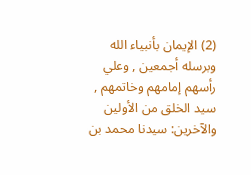(2) الإيمان بأنبياء الله وبرسله أجمعين , وعلي رأسهم إمامهم وخاتمهم , سيد الخلق من الأولين والآخرين: سيدنا محمد بن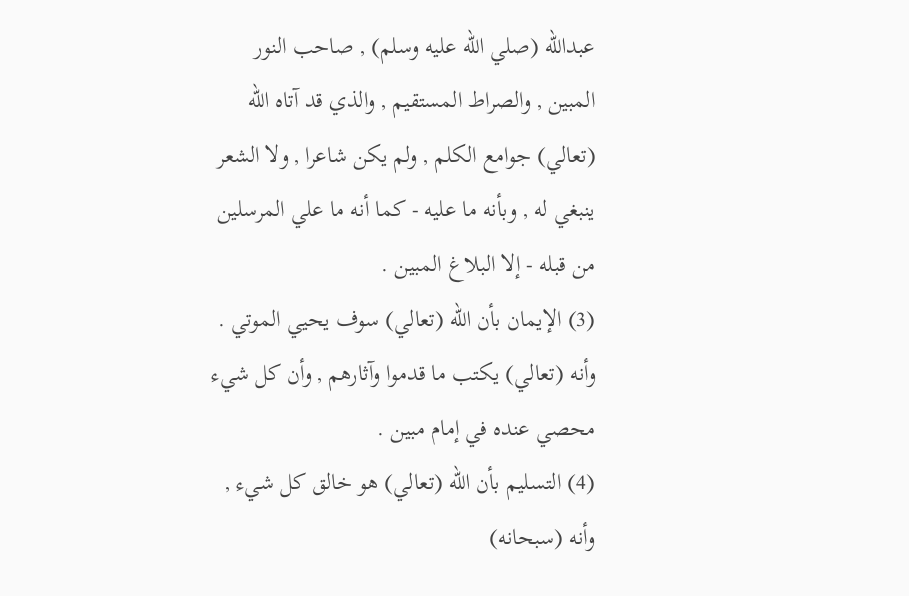عبدالله (صلي الله عليه وسلم) , صاحب النور المبين , والصراط المستقيم , والذي قد آتاه الله (تعالي) جوامع الكلم , ولم يكن شاعرا , ولا الشعر ينبغي له , وبأنه ما عليه - كما أنه ما علي المرسلين من قبله - إلا البلاغ المبين .
(3) الإيمان بأن الله (تعالي) سوف يحيي الموتي . وأنه (تعالي) يكتب ما قدموا وآثارهم , وأن كل شيء محصي عنده في إمام مبين .
(4) التسليم بأن الله (تعالي) هو خالق كل شيء , وأنه (سبحانه)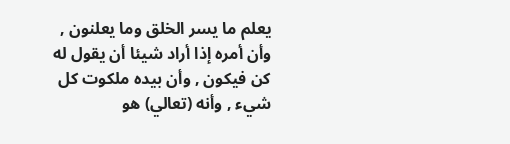يعلم ما يسر الخلق وما يعلنون , وأن أمره إذا أراد شيئا أن يقول له كن فيكون , وأن بيده ملكوت كل شيء , وأنه (تعالي) هو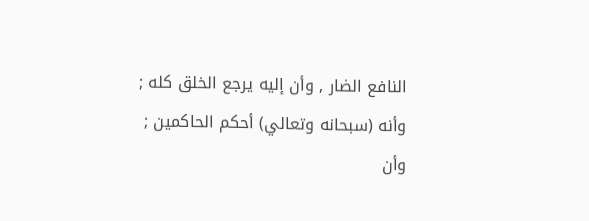النافع الضار , وأن إليه يرجع الخلق كله ; وأنه (سبحانه وتعالي) أحكم الحاكمين ; وأن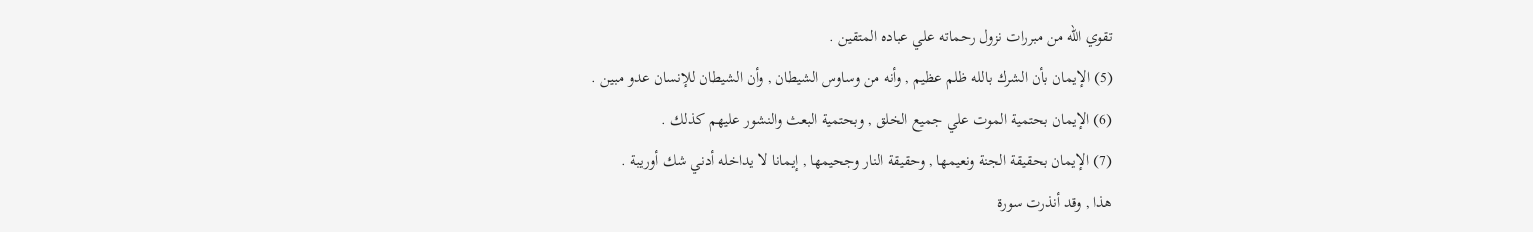تقوي الله من مبررات نزول رحماته علي عباده المتقين .
(5) الإيمان بأن الشرك بالله ظلم عظيم , وأنه من وساوس الشيطان , وأن الشيطان للإنسان عدو مبين .
(6) الإيمان بحتمية الموت علي جميع الخلق , وبحتمية البعث والنشور عليهم كذلك .
(7) الإيمان بحقيقة الجنة ونعيمها , وحقيقة النار وجحيمها , إيمانا لا يداخله أدني شك أوريبة .
هذا , وقد أنذرت سورة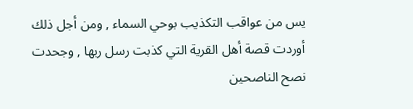يس من عواقب التكذيب بوحي السماء , ومن أجل ذلك أوردت قصة أهل القرية التي كذبت رسل ربها , وجحدت نصح الناصحين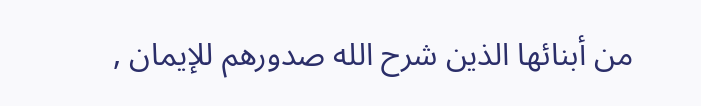من أبنائها الذين شرح الله صدورهم للإيمان ,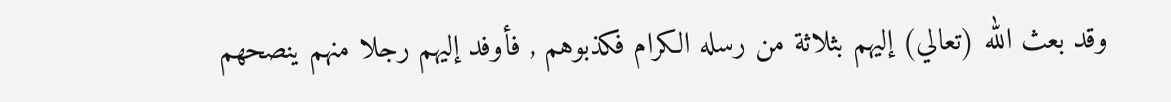وقد بعث الله (تعالي) إليهم بثلاثة من رسله الكرام فكذبوهم , فأوفد إليهم رجلا منهم ينصحهم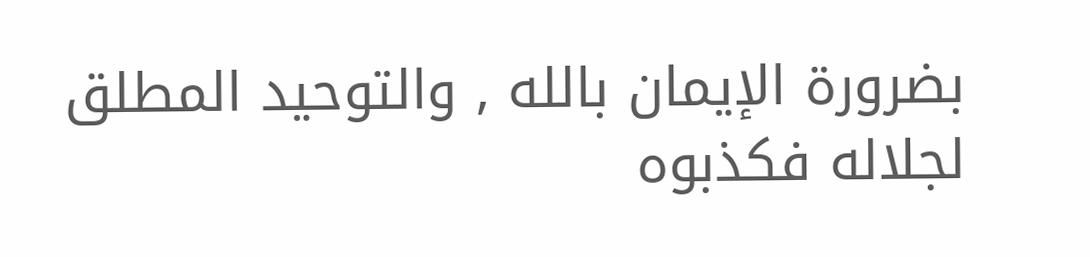بضرورة الإيمان بالله , والتوحيد المطلق لجلاله فكذبوه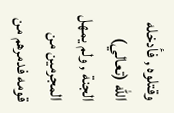وقتلوه , فأدخله الله (تعالي) الجنة , ولم يمهل المجرمين من قومه فدمرهم من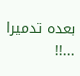بعده تدميرا ...!!